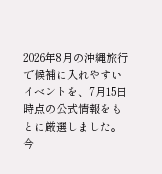2026年8月の沖縄旅行で候補に入れやすいイベントを、7月15日時点の公式情報をもとに厳選しました。 今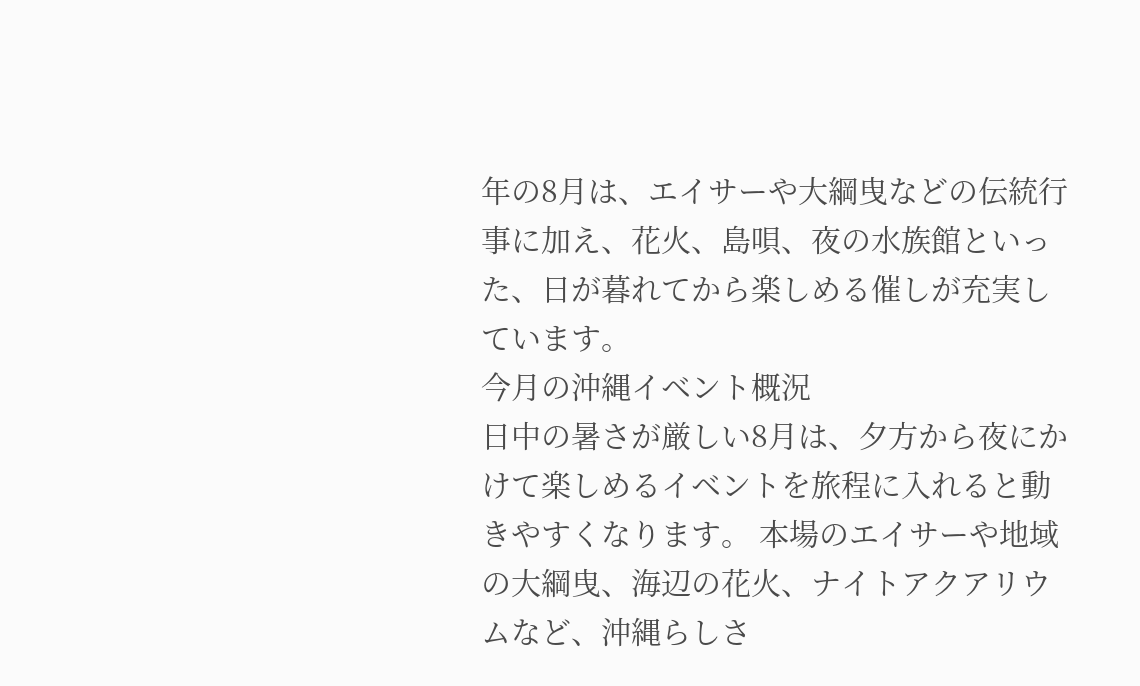年の8月は、エイサーや大綱曳などの伝統行事に加え、花火、島唄、夜の水族館といった、日が暮れてから楽しめる催しが充実しています。
今月の沖縄イベント概況
日中の暑さが厳しい8月は、夕方から夜にかけて楽しめるイベントを旅程に入れると動きやすくなります。 本場のエイサーや地域の大綱曳、海辺の花火、ナイトアクアリウムなど、沖縄らしさ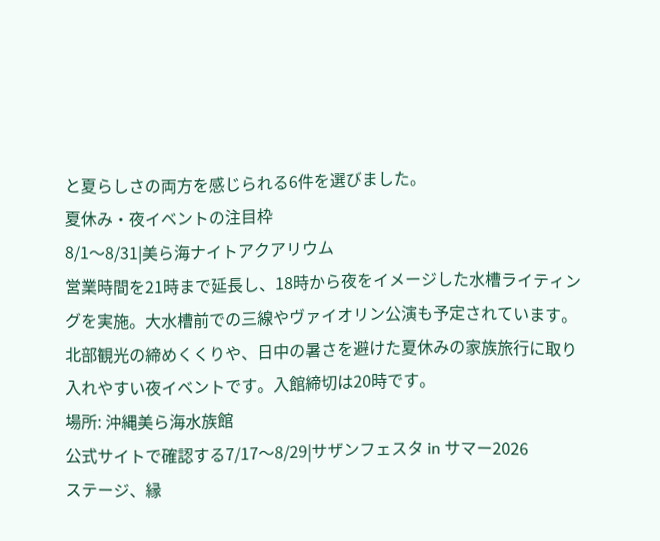と夏らしさの両方を感じられる6件を選びました。
夏休み・夜イベントの注目枠
8/1〜8/31|美ら海ナイトアクアリウム
営業時間を21時まで延長し、18時から夜をイメージした水槽ライティングを実施。大水槽前での三線やヴァイオリン公演も予定されています。
北部観光の締めくくりや、日中の暑さを避けた夏休みの家族旅行に取り入れやすい夜イベントです。入館締切は20時です。
場所: 沖縄美ら海水族館
公式サイトで確認する7/17〜8/29|サザンフェスタ in サマー2026
ステージ、縁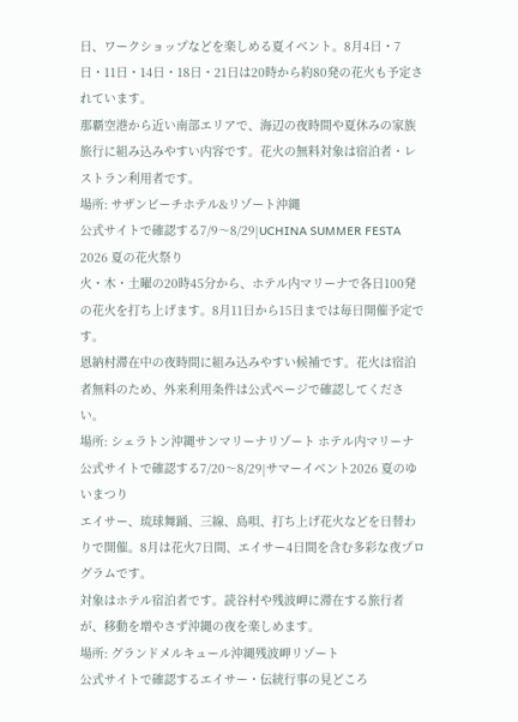日、ワークショップなどを楽しめる夏イベント。8月4日・7日・11日・14日・18日・21日は20時から約80発の花火も予定されています。
那覇空港から近い南部エリアで、海辺の夜時間や夏休みの家族旅行に組み込みやすい内容です。花火の無料対象は宿泊者・レストラン利用者です。
場所: サザンビーチホテル&リゾート沖縄
公式サイトで確認する7/9〜8/29|UCHINA SUMMER FESTA 2026 夏の花火祭り
火・木・土曜の20時45分から、ホテル内マリーナで各日100発の花火を打ち上げます。8月11日から15日までは毎日開催予定です。
恩納村滞在中の夜時間に組み込みやすい候補です。花火は宿泊者無料のため、外来利用条件は公式ページで確認してください。
場所: シェラトン沖縄サンマリーナリゾート ホテル内マリーナ
公式サイトで確認する7/20〜8/29|サマーイベント2026 夏のゆいまつり
エイサー、琉球舞踊、三線、島唄、打ち上げ花火などを日替わりで開催。8月は花火7日間、エイサー4日間を含む多彩な夜プログラムです。
対象はホテル宿泊者です。読谷村や残波岬に滞在する旅行者が、移動を増やさず沖縄の夜を楽しめます。
場所: グランドメルキュール沖縄残波岬リゾート
公式サイトで確認するエイサー・伝統行事の見どころ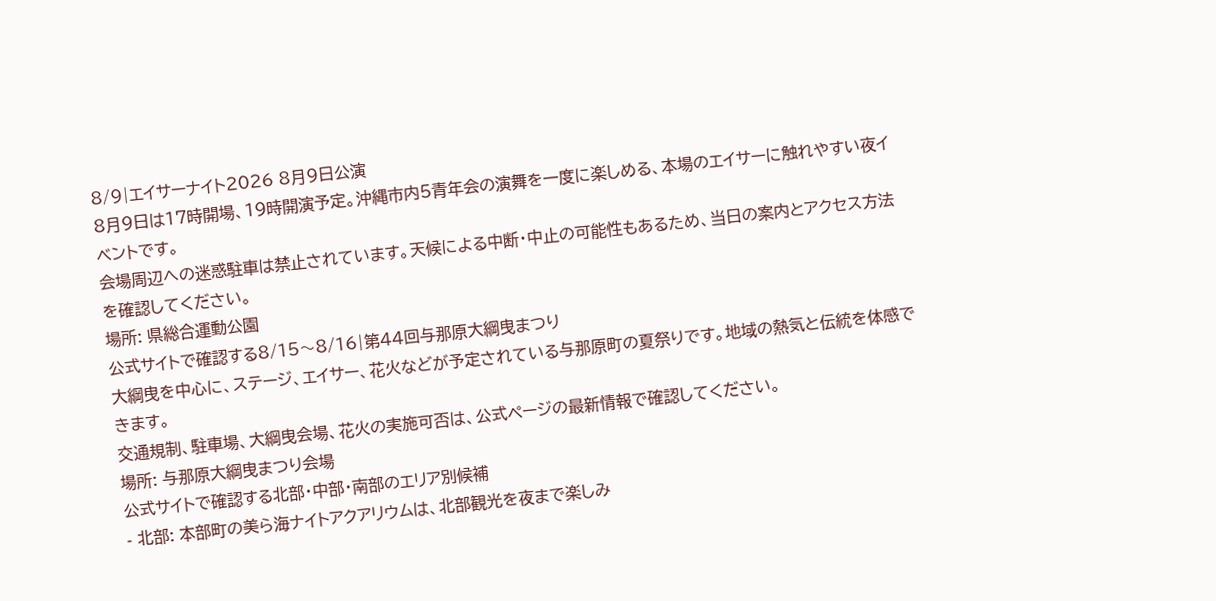8/9|エイサーナイト2026 8月9日公演
8月9日は17時開場、19時開演予定。沖縄市内5青年会の演舞を一度に楽しめる、本場のエイサーに触れやすい夜イベントです。
会場周辺への迷惑駐車は禁止されています。天候による中断・中止の可能性もあるため、当日の案内とアクセス方法を確認してください。
場所: 県総合運動公園
公式サイトで確認する8/15〜8/16|第44回与那原大綱曳まつり
大綱曳を中心に、ステージ、エイサー、花火などが予定されている与那原町の夏祭りです。地域の熱気と伝統を体感できます。
交通規制、駐車場、大綱曳会場、花火の実施可否は、公式ページの最新情報で確認してください。
場所: 与那原大綱曳まつり会場
公式サイトで確認する北部・中部・南部のエリア別候補
- 北部: 本部町の美ら海ナイトアクアリウムは、北部観光を夜まで楽しみ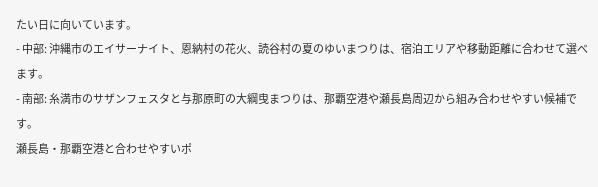たい日に向いています。
- 中部: 沖縄市のエイサーナイト、恩納村の花火、読谷村の夏のゆいまつりは、宿泊エリアや移動距離に合わせて選べます。
- 南部: 糸満市のサザンフェスタと与那原町の大綱曳まつりは、那覇空港や瀬長島周辺から組み合わせやすい候補です。
瀬長島・那覇空港と合わせやすいポ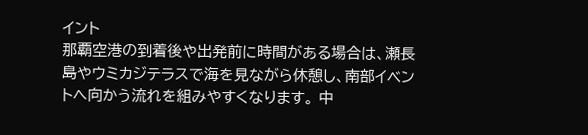イント
那覇空港の到着後や出発前に時間がある場合は、瀬長島やウミカジテラスで海を見ながら休憩し、南部イベントへ向かう流れを組みやすくなります。 中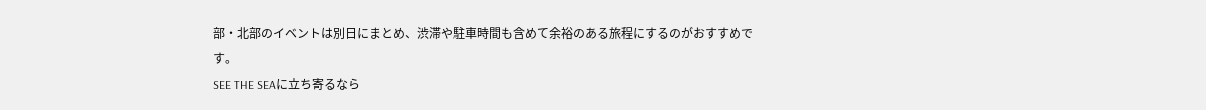部・北部のイベントは別日にまとめ、渋滞や駐車時間も含めて余裕のある旅程にするのがおすすめです。
SEE THE SEAに立ち寄るなら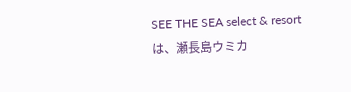SEE THE SEA select & resort は、瀬長島ウミカ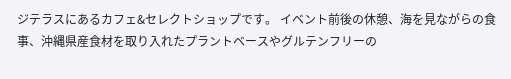ジテラスにあるカフェ&セレクトショップです。 イベント前後の休憩、海を見ながらの食事、沖縄県産食材を取り入れたプラントベースやグルテンフリーの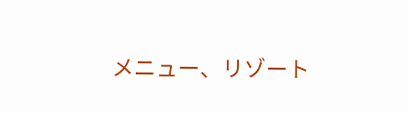メニュー、リゾート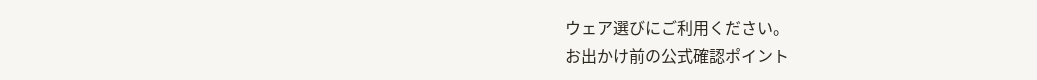ウェア選びにご利用ください。
お出かけ前の公式確認ポイント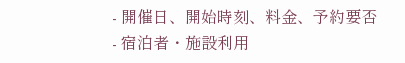- 開催日、開始時刻、料金、予約要否
- 宿泊者・施設利用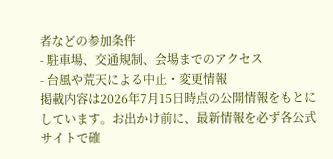者などの参加条件
- 駐車場、交通規制、会場までのアクセス
- 台風や荒天による中止・変更情報
掲載内容は2026年7月15日時点の公開情報をもとにしています。お出かけ前に、最新情報を必ず各公式サイトで確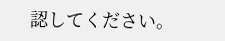認してください。